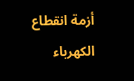أزمة انقطاع الكهرباء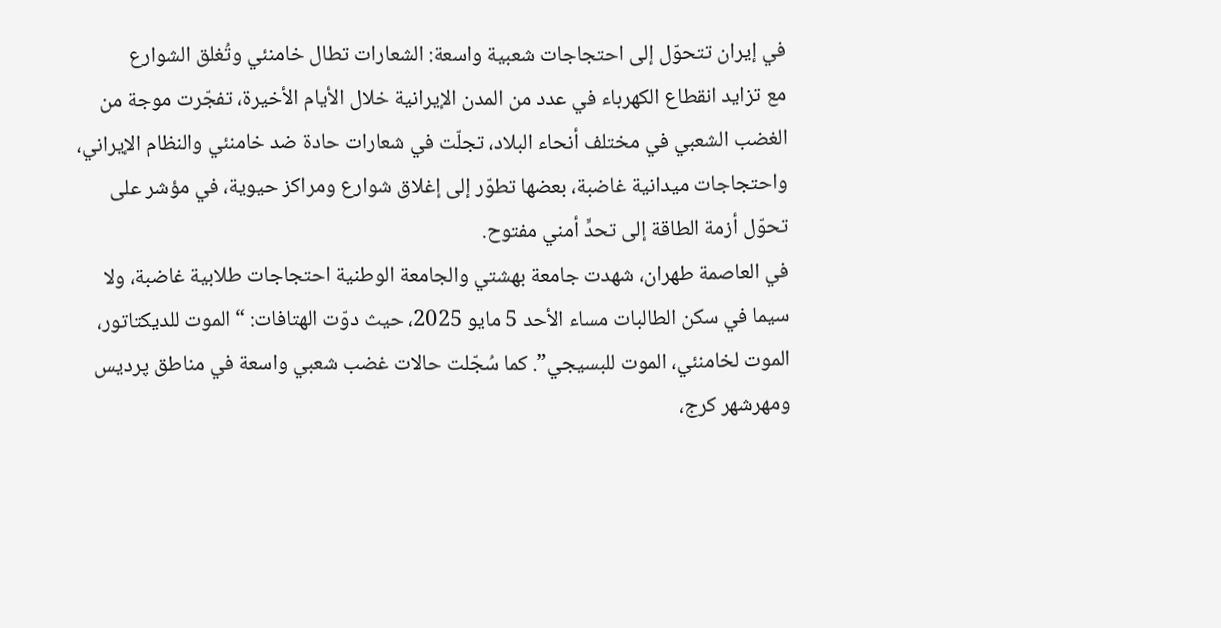في إيران تتحوّل إلى احتجاجات شعبية واسعة: الشعارات تطال خامنئي وتُغلق الشوارع
مع تزايد انقطاع الكهرباء في عدد من المدن الإيرانية خلال الأيام الأخيرة، تفجّرت موجة من الغضب الشعبي في مختلف أنحاء البلاد، تجلّت في شعارات حادة ضد خامنئي والنظام الإيراني، واحتجاجات ميدانية غاضبة، بعضها تطوّر إلى إغلاق شوارع ومراكز حيوية، في مؤشر على تحوّل أزمة الطاقة إلى تحدٍّ أمني مفتوح.
في العاصمة طهران، شهدت جامعة بهشتي والجامعة الوطنية احتجاجات طلابية غاضبة، ولا سيما في سكن الطالبات مساء الأحد 5 مايو 2025، حيث دوّت الهتافات: “الموت للديكتاتور، الموت لخامنئي، الموت للبسيجي”. كما سُجّلت حالات غضب شعبي واسعة في مناطق پرديس ومهرشهر كرج،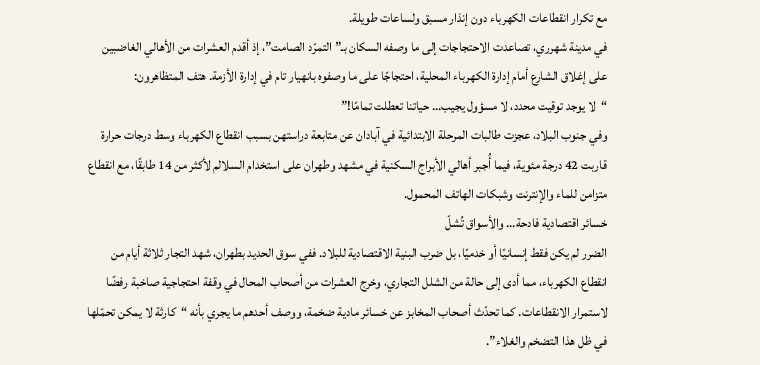مع تكرار انقطاعات الكهرباء دون إنذار مسبق ولساعات طويلة.
في مدينة شهرري، تصاعدت الاحتجاجات إلى ما وصفه السكان بـ”التمرّد الصامت”، إذ أقدم العشرات من الأهالي الغاضبين على إغلاق الشارع أمام إدارة الكهرباء المحلية، احتجاجًا على ما وصفوه بانهيار تام في إدارة الأزمة. هتف المتظاهرون:
“لا يوجد توقيت محدد، لا مسؤول يجيب… حياتنا تعطلت تمامًا!”
وفي جنوب البلاد، عجزت طالبات المرحلة الابتدائية في آبادان عن متابعة دراستهن بسبب انقطاع الكهرباء وسط درجات حرارة قاربت 42 درجة مئوية، فيما أُجبر أهالي الأبراج السكنية في مشهد وطهران على استخدام السلالم لأكثر من 14 طابقًا، مع انقطاع متزامن للماء والإنترنت وشبكات الهاتف المحمول.
خسائر اقتصادية فادحة… والأسواق تُشلّ
الضرر لم يكن فقط إنسانيًا أو خدميًا، بل ضرب البنية الاقتصادية للبلاد. ففي سوق الحديد بطهران، شهد التجار ثلاثة أيام من انقطاع الكهرباء، مما أدى إلى حالة من الشلل التجاري، وخرج العشرات من أصحاب المحال في وقفة احتجاجية صاخبة رفضًا لاستمرار الانقطاعات. كما تحدّث أصحاب المخابز عن خسائر مادية ضخمة، ووصف أحدهم ما يجري بأنه “كارثة لا يمكن تحمّلها في ظل هذا التضخم والغلاء”.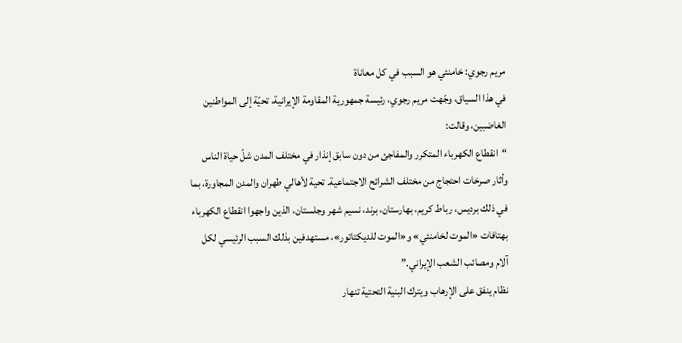مريم رجوي: خامنئي هو السبب في كل معاناة
في هذا السياق، وجّهت مريم رجوي، رئيسة جمهورية المقاومة الإيرانية، تحيّة إلى المواطنين الغاضبين، وقالت:
“انقطاع الكهرباء المتكرر والمفاجئ من دون سابق إنذار في مختلف المدن شلّ حياة الناس وأثار صرخات احتجاج من مختلف الشرائح الاجتماعية. تحية لأهالي طهران والمدن المجاورة، بما في ذلك برديس، رباط كريم، بهارستان، برند، نسيم شهر وجلستان، الذين واجهوا انقطاع الكهرباء بهتافات «الموت لخامنئي» و«الموت للديكتاتور»، مستهدفين بذلك السبب الرئيسي لكل آلام ومصائب الشعب الإيراني.”
نظام ينفق على الإرهاب ويترك البنية التحتية تنهار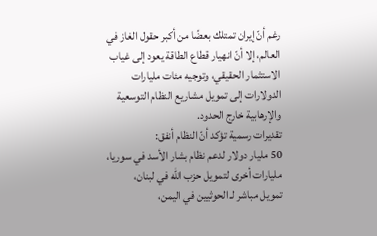رغم أنّ إيران تمتلك بعضًا من أكبر حقول الغاز في العالم، إلا أنّ انهيار قطاع الطاقة يعود إلى غياب الاستثمار الحقيقي، وتوجيه مئات مليارات الدولارات إلى تمويل مشاريع النظام التوسعية والإرهابية خارج الحدود.
تقديرات رسمية تؤكد أنّ النظام أنفق:
50 مليار دولار لدعم نظام بشار الأسد في سوريا،
مليارات أخرى لتمويل حزب الله في لبنان،
تمويل مباشر لـ الحوثيين في اليمن،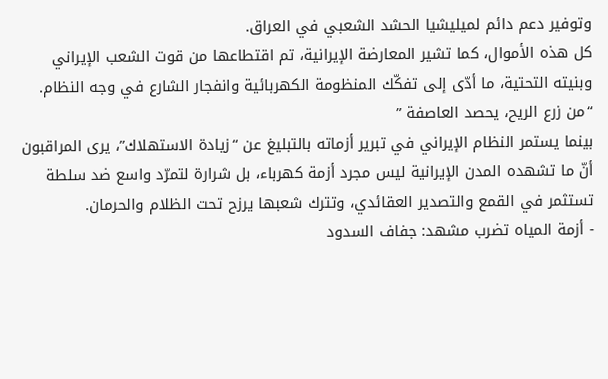وتوفير دعم دائم لميليشيا الحشد الشعبي في العراق.
كل هذه الأموال، كما تشير المعارضة الإيرانية، تم اقتطاعها من قوت الشعب الإيراني وبنيته التحتية، ما أدّى إلى تفكّك المنظومة الكهربائية وانفجار الشارع في وجه النظام.
“من زرع الريح، يحصد العاصفة ”
بينما يستمر النظام الإيراني في تبرير أزماته بالتبليغ عن “زيادة الاستهلاك”، يرى المراقبون أنّ ما تشهده المدن الإيرانية ليس مجرد أزمة كهرباء، بل شرارة لتمرّد واسع ضد سلطة تستثمر في القمع والتصدير العقائدي، وتترك شعبها يرزح تحت الظلام والحرمان.
- أزمة المياه تضرب مشهد: جفاف السدود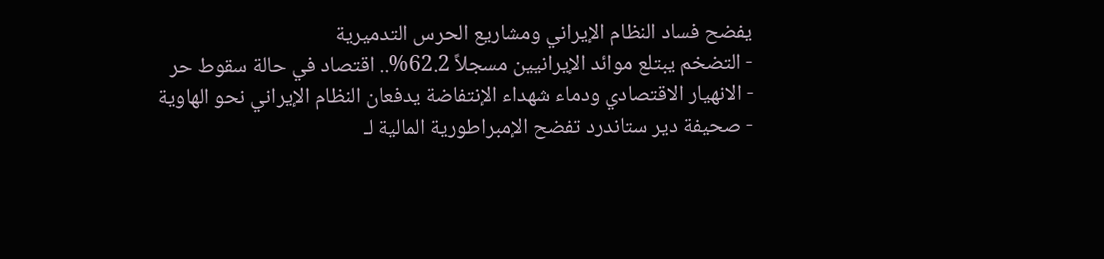يفضح فساد النظام الإيراني ومشاريع الحرس التدميرية
- التضخم يبتلع موائد الإيرانيين مسجلاً 62.2%.. اقتصاد في حالة سقوط حر
- الانهيار الاقتصادي ودماء شهداء الإنتفاضة يدفعان النظام الإيراني نحو الهاوية
- صحيفة دير ستاندرد تفضح الإمبراطورية المالية لـ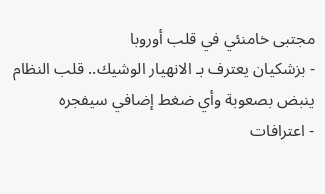مجتبى خامنئي في قلب أوروبا
- بزشكيان يعترف بـ الانهيار الوشيك.. قلب النظام ينبض بصعوبة وأي ضغط إضافي سيفجره
- اعترافات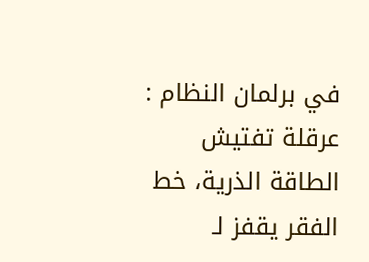في برلمان النظام : عرقلة تفتيش الطاقة الذرية، خط الفقر يقفز لـ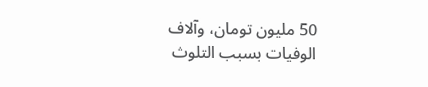50 مليون تومان، وآلاف الوفيات بسبب التلوث